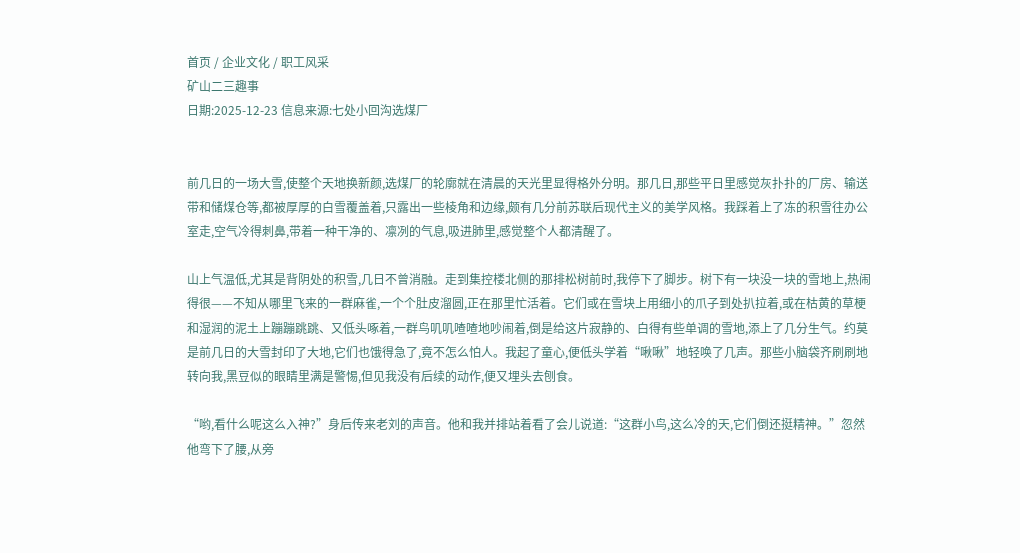首页 / 企业文化 / 职工风采
矿山二三趣事
日期:2025-12-23 信息来源:七处小回沟选煤厂


前几日的一场大雪,使整个天地换新颜,选煤厂的轮廓就在清晨的天光里显得格外分明。那几日,那些平日里感觉灰扑扑的厂房、输送带和储煤仓等,都被厚厚的白雪覆盖着,只露出一些棱角和边缘,颇有几分前苏联后现代主义的美学风格。我踩着上了冻的积雪往办公室走,空气冷得刺鼻,带着一种干净的、凛冽的气息,吸进肺里,感觉整个人都清醒了。

山上气温低,尤其是背阴处的积雪,几日不曾消融。走到集控楼北侧的那排松树前时,我停下了脚步。树下有一块没一块的雪地上,热闹得很——不知从哪里飞来的一群麻雀,一个个肚皮溜圆,正在那里忙活着。它们或在雪块上用细小的爪子到处扒拉着,或在枯黄的草梗和湿润的泥土上蹦蹦跳跳、又低头啄着,一群鸟叽叽喳喳地吵闹着,倒是给这片寂静的、白得有些单调的雪地,添上了几分生气。约莫是前几日的大雪封印了大地,它们也饿得急了,竟不怎么怕人。我起了童心,便低头学着“啾啾”地轻唤了几声。那些小脑袋齐刷刷地转向我,黑豆似的眼睛里满是警惕,但见我没有后续的动作,便又埋头去刨食。

“哟,看什么呢这么入神?”身后传来老刘的声音。他和我并排站着看了会儿说道:“这群小鸟,这么冷的天,它们倒还挺精神。”忽然他弯下了腰,从旁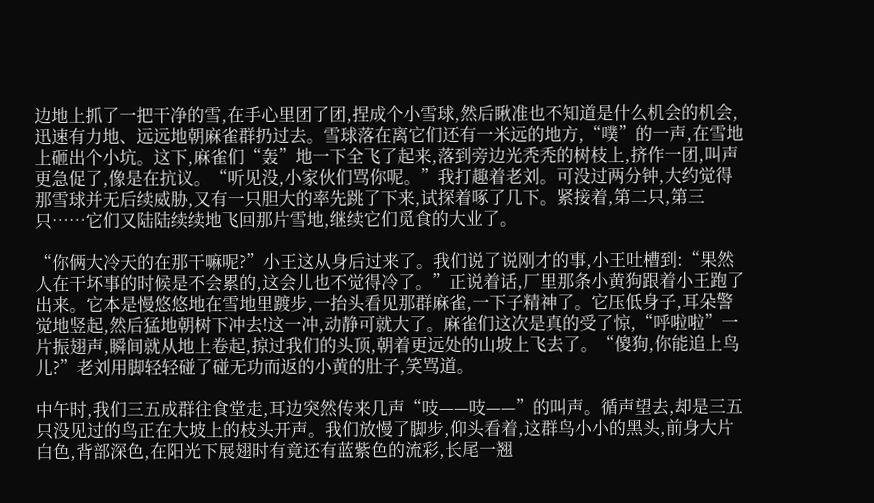边地上抓了一把干净的雪,在手心里团了团,捏成个小雪球,然后瞅准也不知道是什么机会的机会,迅速有力地、远远地朝麻雀群扔过去。雪球落在离它们还有一米远的地方,“噗”的一声,在雪地上砸出个小坑。这下,麻雀们“轰”地一下全飞了起来,落到旁边光秃秃的树枝上,挤作一团,叫声更急促了,像是在抗议。“听见没,小家伙们骂你呢。”我打趣着老刘。可没过两分钟,大约觉得那雪球并无后续威胁,又有一只胆大的率先跳了下来,试探着啄了几下。紧接着,第二只,第三只……它们又陆陆续续地飞回那片雪地,继续它们觅食的大业了。

“你俩大冷天的在那干嘛呢?”小王这从身后过来了。我们说了说刚才的事,小王吐槽到:“果然人在干坏事的时候是不会累的,这会儿也不觉得冷了。”正说着话,厂里那条小黄狗跟着小王跑了出来。它本是慢悠悠地在雪地里踱步,一抬头看见那群麻雀,一下子精神了。它压低身子,耳朵警觉地竖起,然后猛地朝树下冲去!这一冲,动静可就大了。麻雀们这次是真的受了惊,“呼啦啦”一片振翅声,瞬间就从地上卷起,掠过我们的头顶,朝着更远处的山坡上飞去了。“傻狗,你能追上鸟儿?”老刘用脚轻轻碰了碰无功而返的小黄的肚子,笑骂道。

中午时,我们三五成群往食堂走,耳边突然传来几声“吱——吱——”的叫声。循声望去,却是三五只没见过的鸟正在大坡上的枝头开声。我们放慢了脚步,仰头看着,这群鸟小小的黑头,前身大片白色,背部深色,在阳光下展翅时有竟还有蓝紫色的流彩,长尾一翘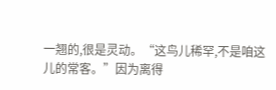一翘的,很是灵动。“这鸟儿稀罕,不是咱这儿的常客。”因为离得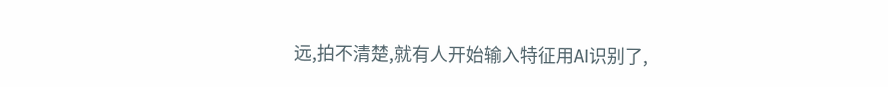远,拍不清楚,就有人开始输入特征用AI识别了,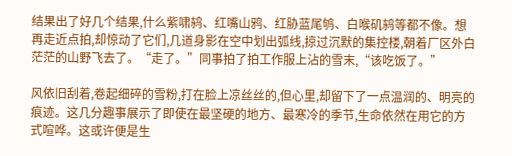结果出了好几个结果,什么紫啸鸫、红嘴山鸦、红胁蓝尾鸲、白喉矶鸫等都不像。想再走近点拍,却惊动了它们,几道身影在空中划出弧线,掠过沉默的集控楼,朝着厂区外白茫茫的山野飞去了。“走了。”同事拍了拍工作服上沾的雪末,“该吃饭了。”

风依旧刮着,卷起细碎的雪粉,打在脸上凉丝丝的,但心里,却留下了一点温润的、明亮的痕迹。这几分趣事展示了即使在最坚硬的地方、最寒冷的季节,生命依然在用它的方式喧哗。这或许便是生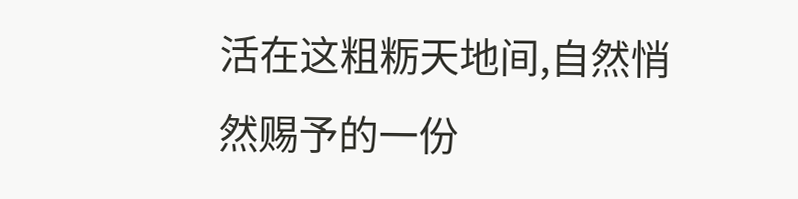活在这粗粝天地间,自然悄然赐予的一份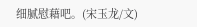细腻慰藉吧。(宋玉龙/文)